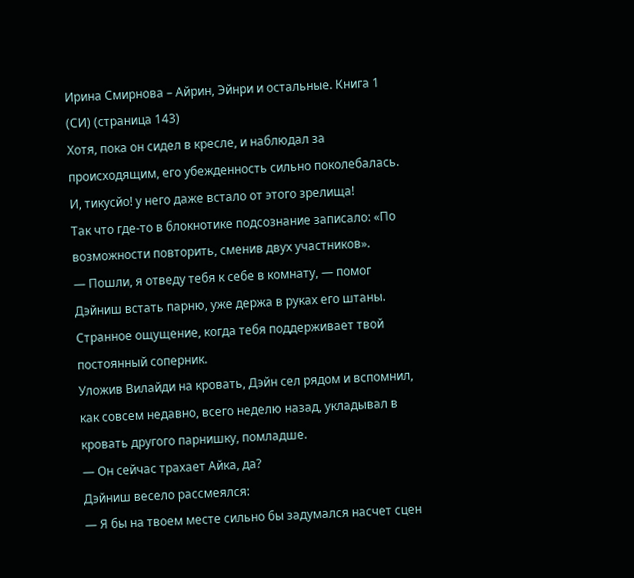Ирина Смирнова – Айрин, Эйнри и остальные. Книга 1 (СИ) (страница 143)
Хотя, пока он сидел в кресле, и наблюдал за происходящим, его убежденность сильно поколебалась. И, тикусйо! у него даже встало от этого зрелища!
Так что где-то в блокнотике подсознание записало: «По возможности повторить, сменив двух участников».
— Пошли, я отведу тебя к себе в комнату, — помог Дэйниш встать парню, уже держа в руках его штаны.
Странное ощущение, когда тебя поддерживает твой постоянный соперник.
Уложив Вилайди на кровать, Дэйн сел рядом и вспомнил, как совсем недавно, всего неделю назад, укладывал в кровать другого парнишку, помладше.
— Он сейчас трахает Айка, да?
Дэйниш весело рассмеялся:
— Я бы на твоем месте сильно бы задумался насчет сцен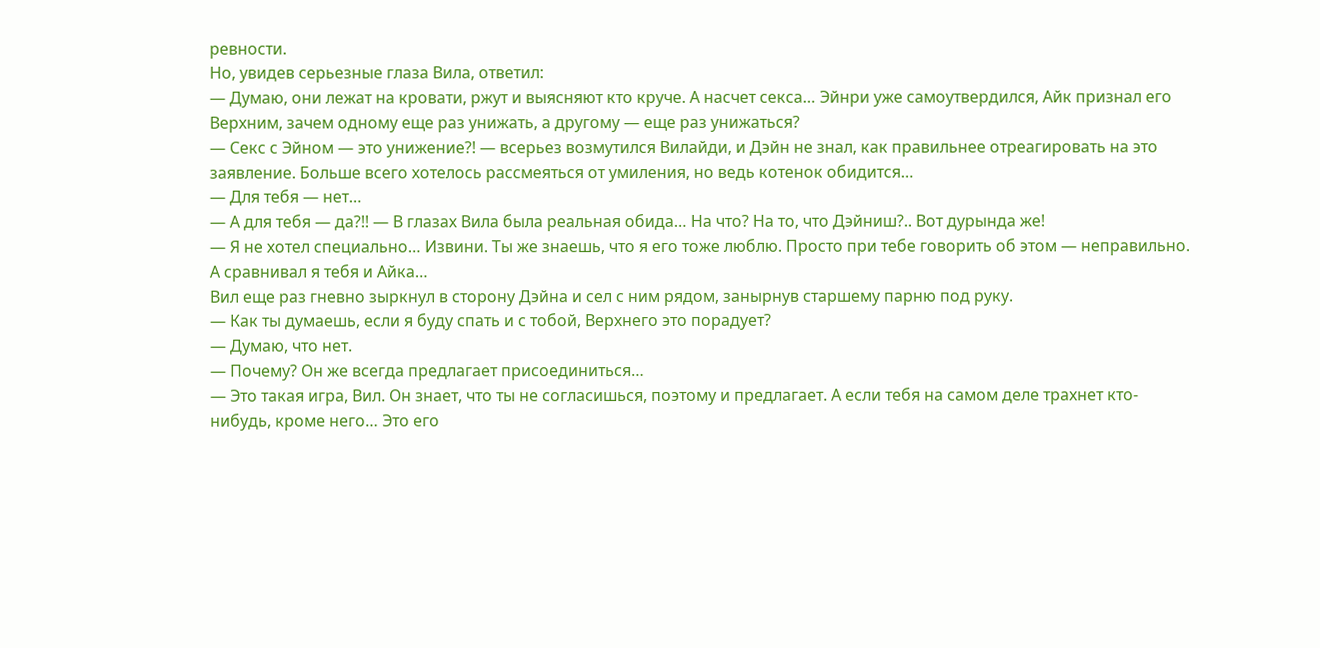ревности.
Но, увидев серьезные глаза Вила, ответил:
— Думаю, они лежат на кровати, ржут и выясняют кто круче. А насчет секса… Эйнри уже самоутвердился, Айк признал его Верхним, зачем одному еще раз унижать, а другому — еще раз унижаться?
— Секс с Эйном — это унижение?! — всерьез возмутился Вилайди, и Дэйн не знал, как правильнее отреагировать на это заявление. Больше всего хотелось рассмеяться от умиления, но ведь котенок обидится…
— Для тебя — нет…
— А для тебя — да?!! — В глазах Вила была реальная обида… На что? На то, что Дэйниш?.. Вот дурында же!
— Я не хотел специально… Извини. Ты же знаешь, что я его тоже люблю. Просто при тебе говорить об этом — неправильно. А сравнивал я тебя и Айка…
Вил еще раз гневно зыркнул в сторону Дэйна и сел с ним рядом, занырнув старшему парню под руку.
— Как ты думаешь, если я буду спать и с тобой, Верхнего это порадует?
— Думаю, что нет.
— Почему? Он же всегда предлагает присоединиться…
— Это такая игра, Вил. Он знает, что ты не согласишься, поэтому и предлагает. А если тебя на самом деле трахнет кто-нибудь, кроме него… Это его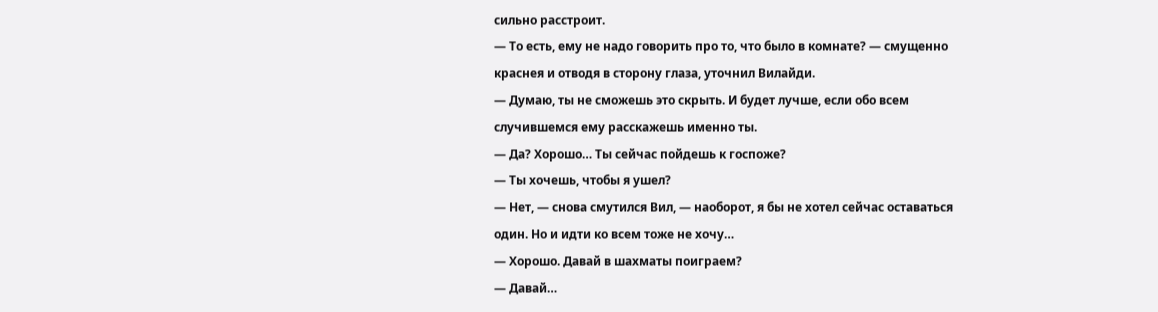сильно расстроит.
— То есть, ему не надо говорить про то, что было в комнате? — смущенно краснея и отводя в сторону глаза, уточнил Вилайди.
— Думаю, ты не сможешь это скрыть. И будет лучше, если обо всем случившемся ему расскажешь именно ты.
— Да? Хорошо… Ты сейчас пойдешь к госпоже?
— Ты хочешь, чтобы я ушел?
— Нет, — снова смутился Вил, — наоборот, я бы не хотел сейчас оставаться один. Но и идти ко всем тоже не хочу…
— Хорошо. Давай в шахматы поиграем?
— Давай…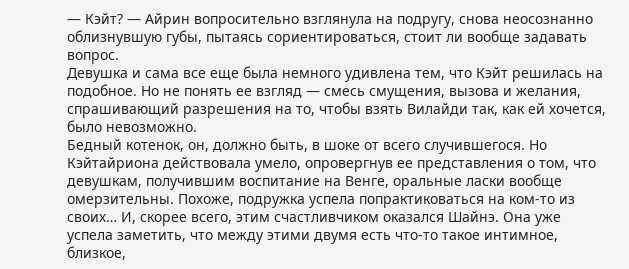— Кэйт? — Айрин вопросительно взглянула на подругу, снова неосознанно облизнувшую губы, пытаясь сориентироваться, стоит ли вообще задавать вопрос.
Девушка и сама все еще была немного удивлена тем, что Кэйт решилась на подобное. Но не понять ее взгляд — смесь смущения, вызова и желания, спрашивающий разрешения на то, чтобы взять Вилайди так, как ей хочется, было невозможно.
Бедный котенок, он, должно быть, в шоке от всего случившегося. Но Кэйтайриона действовала умело, опровергнув ее представления о том, что девушкам, получившим воспитание на Венге, оральные ласки вообще омерзительны. Похоже, подружка успела попрактиковаться на ком-то из своих… И, скорее всего, этим счастливчиком оказался Шайнэ. Она уже успела заметить, что между этими двумя есть что-то такое интимное, близкое,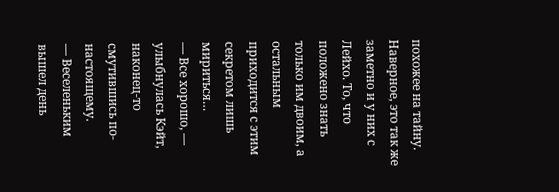похожее на тайну. Наверное, это так же заметно и у них с Лейхо. То, что положено знать только им двоим, а остальным приходится с этим секретом лишь мириться…
— Все хорошо, — улыбнулась Кэйт, наконец-то смутившись по-настоящему.
— Веселеньким вышел день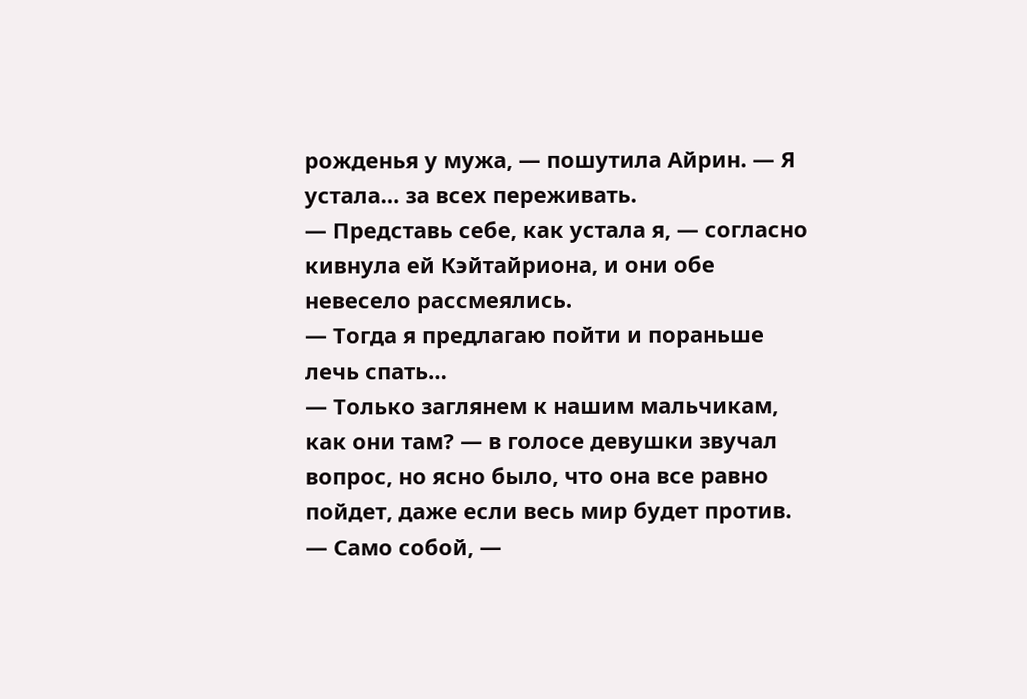рожденья у мужа, — пошутила Айрин. — Я устала… за всех переживать.
— Представь себе, как устала я, — согласно кивнула ей Кэйтайриона, и они обе невесело рассмеялись.
— Тогда я предлагаю пойти и пораньше лечь спать…
— Только заглянем к нашим мальчикам, как они там? — в голосе девушки звучал вопрос, но ясно было, что она все равно пойдет, даже если весь мир будет против.
— Само собой, —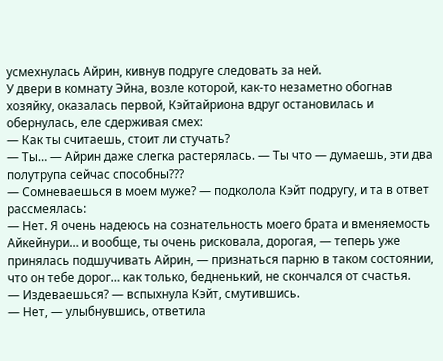усмехнулась Айрин, кивнув подруге следовать за ней.
У двери в комнату Эйна, возле которой, как-то незаметно обогнав хозяйку, оказалась первой, Кэйтайриона вдруг остановилась и обернулась, еле сдерживая смех:
— Как ты считаешь, стоит ли стучать?
— Ты… — Айрин даже слегка растерялась. — Ты что — думаешь, эти два полутрупа сейчас способны???
— Сомневаешься в моем муже? — подколола Кэйт подругу, и та в ответ рассмеялась:
— Нет. Я очень надеюсь на сознательность моего брата и вменяемость Айкейнури… и вообще, ты очень рисковала, дорогая, — теперь уже принялась подшучивать Айрин, — признаться парню в таком состоянии, что он тебе дорог… как только, бедненький, не скончался от счастья.
— Издеваешься? — вспыхнула Кэйт, смутившись.
— Нет, — улыбнувшись, ответила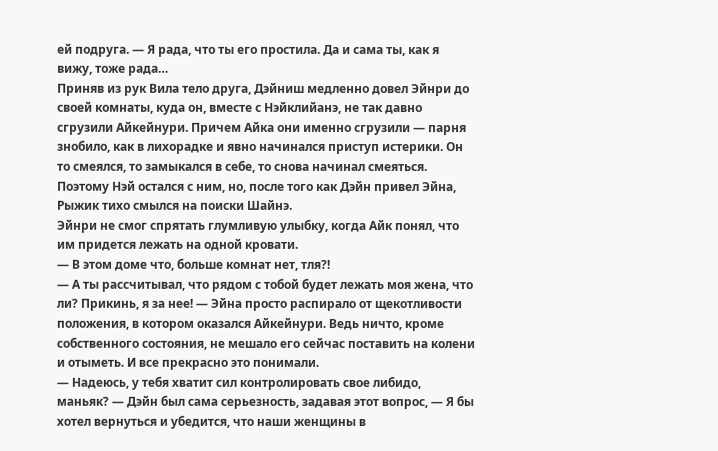ей подруга. — Я рада, что ты его простила. Да и сама ты, как я вижу, тоже рада…
Приняв из рук Вила тело друга, Дэйниш медленно довел Эйнри до своей комнаты, куда он, вместе с Нэйклийанэ, не так давно сгрузили Айкейнури. Причем Айка они именно сгрузили — парня знобило, как в лихорадке и явно начинался приступ истерики. Он то смеялся, то замыкался в себе, то снова начинал смеяться. Поэтому Нэй остался с ним, но, после того как Дэйн привел Эйна, Рыжик тихо смылся на поиски Шайнэ.
Эйнри не смог спрятать глумливую улыбку, когда Айк понял, что им придется лежать на одной кровати.
— В этом доме что, больше комнат нет, тля?!
— А ты рассчитывал, что рядом с тобой будет лежать моя жена, что ли? Прикинь, я за нее! — Эйна просто распирало от щекотливости положения, в котором оказался Айкейнури. Ведь ничто, кроме собственного состояния, не мешало его сейчас поставить на колени и отыметь. И все прекрасно это понимали.
— Надеюсь, у тебя хватит сил контролировать свое либидо, маньяк? — Дэйн был сама серьезность, задавая этот вопрос, — Я бы хотел вернуться и убедится, что наши женщины в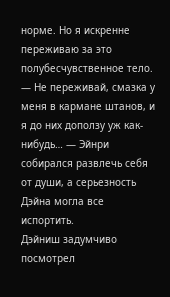норме. Но я искренне переживаю за это полубесчувственное тело.
— Не переживай, смазка у меня в кармане штанов, и я до них доползу уж как-нибудь… — Эйнри собирался развлечь себя от души, а серьезность Дэйна могла все испортить.
Дэйниш задумчиво посмотрел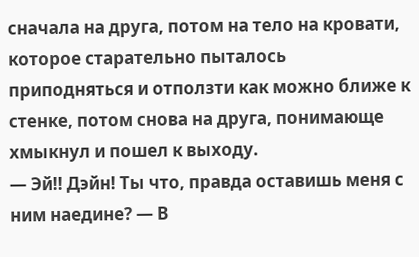сначала на друга, потом на тело на кровати, которое старательно пыталось приподняться и отползти как можно ближе к стенке, потом снова на друга, понимающе хмыкнул и пошел к выходу.
— Эй!! Дэйн! Ты что, правда оставишь меня с ним наедине? — В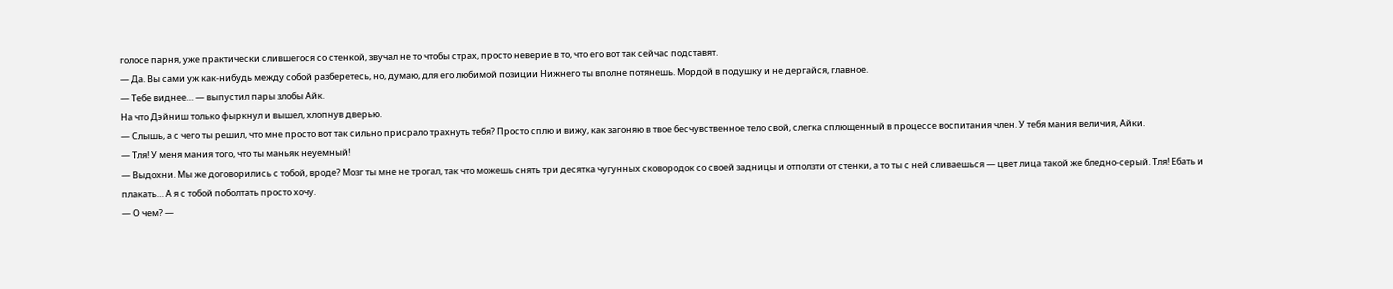голосе парня, уже практически слившегося со стенкой, звучал не то чтобы страх, просто неверие в то, что его вот так сейчас подставят.
— Да. Вы сами уж как-нибудь между собой разберетесь, но, думаю, для его любимой позиции Нижнего ты вполне потянешь. Мордой в подушку и не дергайся, главное.
— Тебе виднее… — выпустил пары злобы Айк.
На что Дэйниш только фыркнул и вышел, хлопнув дверью.
— Слышь, а с чего ты решил, что мне просто вот так сильно присрало трахнуть тебя? Просто сплю и вижу, как загоняю в твое бесчувственное тело свой, слегка сплющенный в процессе воспитания член. У тебя мания величия, Айки.
— Тля! У меня мания того, что ты маньяк неуемный!
— Выдохни. Мы же договорились с тобой, вроде? Мозг ты мне не трогал, так что можешь снять три десятка чугунных сковородок со своей задницы и отползти от стенки, а то ты с ней сливаешься — цвет лица такой же бледно-серый. Тля! Ебать и плакать… А я с тобой поболтать просто хочу.
— О чем? —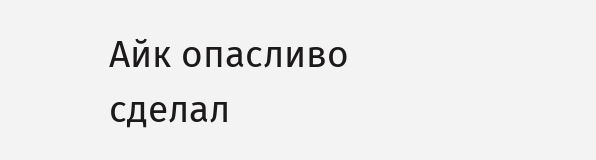Айк опасливо сделал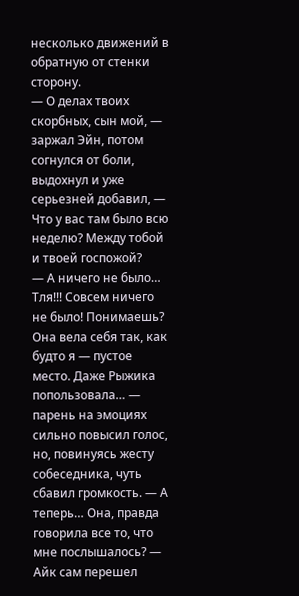несколько движений в обратную от стенки сторону.
— О делах твоих скорбных, сын мой, — заржал Эйн, потом согнулся от боли, выдохнул и уже серьезней добавил, — Что у вас там было всю неделю? Между тобой и твоей госпожой?
— А ничего не было… Тля!!! Совсем ничего не было! Понимаешь? Она вела себя так, как будто я — пустое место. Даже Рыжика попользовала… — парень на эмоциях сильно повысил голос, но, повинуясь жесту собеседника, чуть сбавил громкость. — А теперь… Она, правда говорила все то, что мне послышалось? — Айк сам перешел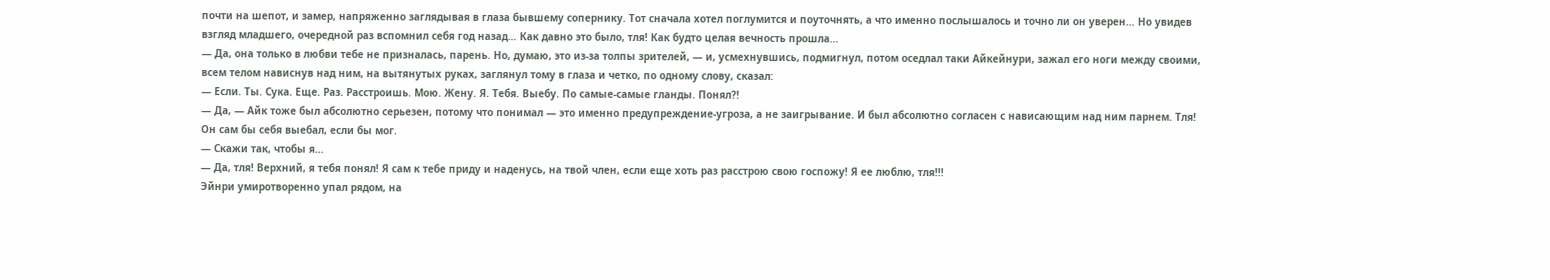почти на шепот, и замер, напряженно заглядывая в глаза бывшему сопернику. Тот сначала хотел поглумится и поуточнять, а что именно послышалось и точно ли он уверен… Но увидев взгляд младшего, очередной раз вспомнил себя год назад… Как давно это было, тля! Как будто целая вечность прошла…
— Да, она только в любви тебе не призналась, парень. Но, думаю, это из-за толпы зрителей, — и, усмехнувшись, подмигнул, потом оседлал таки Айкейнури, зажал его ноги между своими, всем телом нависнув над ним, на вытянутых руках, заглянул тому в глаза и четко, по одному слову, сказал:
— Если. Ты. Сука. Еще. Раз. Расстроишь. Мою. Жену. Я. Тебя. Выебу. По самые-самые гланды. Понял?!
— Да, — Айк тоже был абсолютно серьезен, потому что понимал — это именно предупреждение-угроза, а не заигрывание. И был абсолютно согласен с нависающим над ним парнем. Тля! Он сам бы себя выебал, если бы мог.
— Скажи так, чтобы я…
— Да, тля! Верхний, я тебя понял! Я сам к тебе приду и наденусь, на твой член, если еще хоть раз расстрою свою госпожу! Я ее люблю, тля!!!
Эйнри умиротворенно упал рядом, на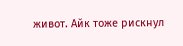живот. Айк тоже рискнул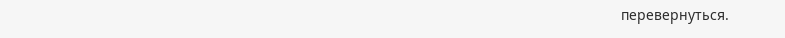перевернуться.